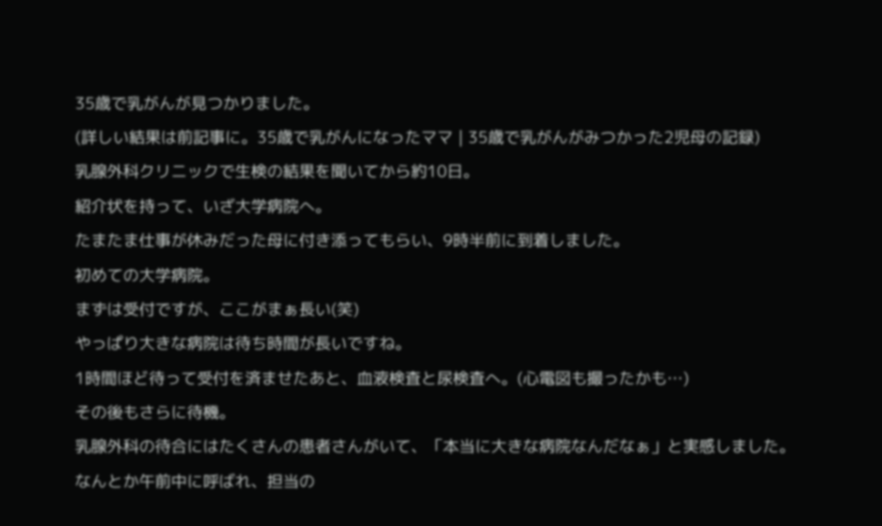35歳で乳がんが見つかりました。
(詳しい結果は前記事に。35歳で乳がんになったママ | 35歳で乳がんがみつかった2児母の記録)
乳腺外科クリニックで生検の結果を聞いてから約10日。
紹介状を持って、いざ大学病院へ。
たまたま仕事が休みだった母に付き添ってもらい、9時半前に到着しました。
初めての大学病院。
まずは受付ですが、ここがまぁ長い(笑)
やっぱり大きな病院は待ち時間が長いですね。
1時間ほど待って受付を済ませたあと、血液検査と尿検査へ。(心電図も撮ったかも…)
その後もさらに待機。
乳腺外科の待合にはたくさんの患者さんがいて、「本当に大きな病院なんだなぁ」と実感しました。
なんとか午前中に呼ばれ、担当の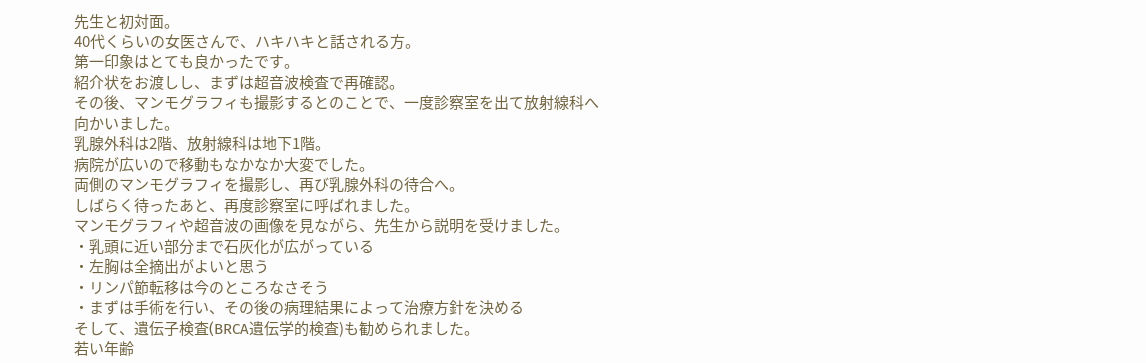先生と初対面。
40代くらいの女医さんで、ハキハキと話される方。
第一印象はとても良かったです。
紹介状をお渡しし、まずは超音波検査で再確認。
その後、マンモグラフィも撮影するとのことで、一度診察室を出て放射線科へ向かいました。
乳腺外科は2階、放射線科は地下1階。
病院が広いので移動もなかなか大変でした。
両側のマンモグラフィを撮影し、再び乳腺外科の待合へ。
しばらく待ったあと、再度診察室に呼ばれました。
マンモグラフィや超音波の画像を見ながら、先生から説明を受けました。
・乳頭に近い部分まで石灰化が広がっている
・左胸は全摘出がよいと思う
・リンパ節転移は今のところなさそう
・まずは手術を行い、その後の病理結果によって治療方針を決める
そして、遺伝子検査(BRCA遺伝学的検査)も勧められました。
若い年齢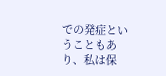での発症ということもあり、私は保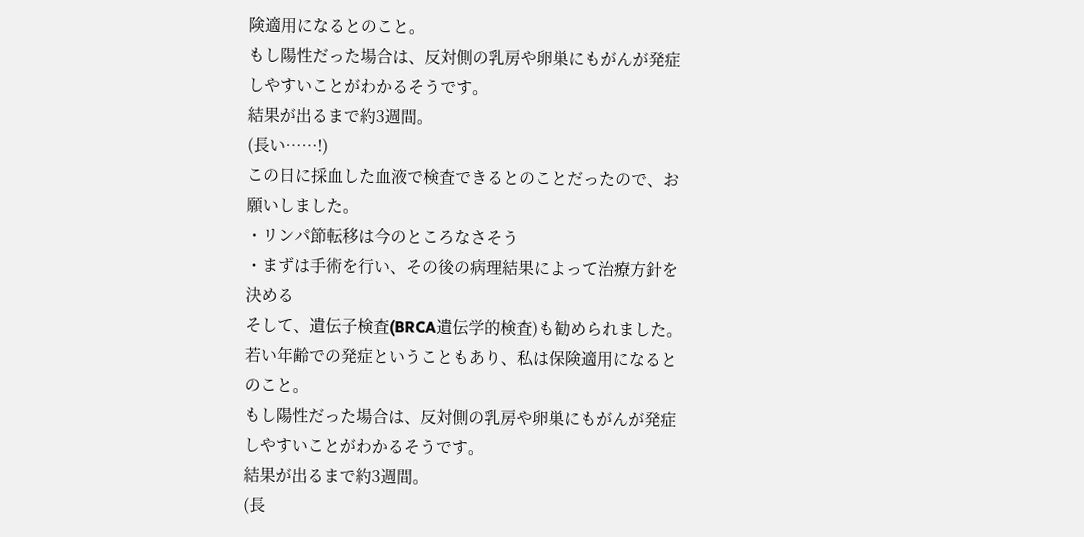険適用になるとのこと。
もし陽性だった場合は、反対側の乳房や卵巣にもがんが発症しやすいことがわかるそうです。
結果が出るまで約3週間。
(長い……!)
この日に採血した血液で検査できるとのことだったので、お願いしました。
・リンパ節転移は今のところなさそう
・まずは手術を行い、その後の病理結果によって治療方針を決める
そして、遺伝子検査(BRCA遺伝学的検査)も勧められました。
若い年齢での発症ということもあり、私は保険適用になるとのこと。
もし陽性だった場合は、反対側の乳房や卵巣にもがんが発症しやすいことがわかるそうです。
結果が出るまで約3週間。
(長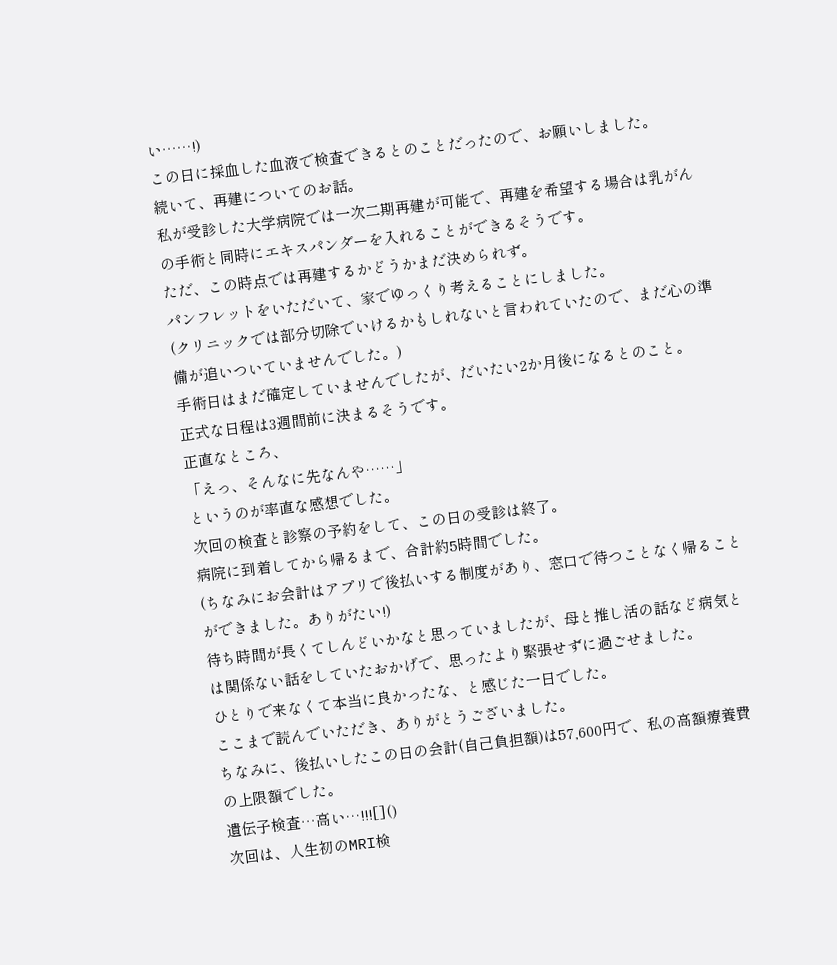い……!)
この日に採血した血液で検査できるとのことだったので、お願いしました。
続いて、再建についてのお話。
私が受診した大学病院では一次二期再建が可能で、再建を希望する場合は乳がんの手術と同時にエキスパンダーを入れることができるそうです。
ただ、この時点では再建するかどうかまだ決められず。
パンフレットをいただいて、家でゆっくり考えることにしました。
(クリニックでは部分切除でいけるかもしれないと言われていたので、まだ心の準備が追いついていませんでした。)
手術日はまだ確定していませんでしたが、だいたい2か月後になるとのこと。
正式な日程は3週間前に決まるそうです。
正直なところ、
「えっ、そんなに先なんや……」
というのが率直な感想でした。
次回の検査と診察の予約をして、この日の受診は終了。
病院に到着してから帰るまで、合計約5時間でした。
(ちなみにお会計はアプリで後払いする制度があり、窓口で待つことなく帰ることができました。ありがたい!)
待ち時間が長くてしんどいかなと思っていましたが、母と推し活の話など病気とは関係ない話をしていたおかげで、思ったより緊張せずに過ごせました。
ひとりで来なくて本当に良かったな、と感じた一日でした。
ここまで読んでいただき、ありがとうございました。
ちなみに、後払いしたこの日の会計(自己負担額)は57,600円で、私の高額療養費の上限額でした。
遺伝子検査…高い…!!![]()
次回は、人生初のMRI検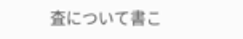査について書こ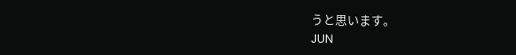うと思います。
JUN